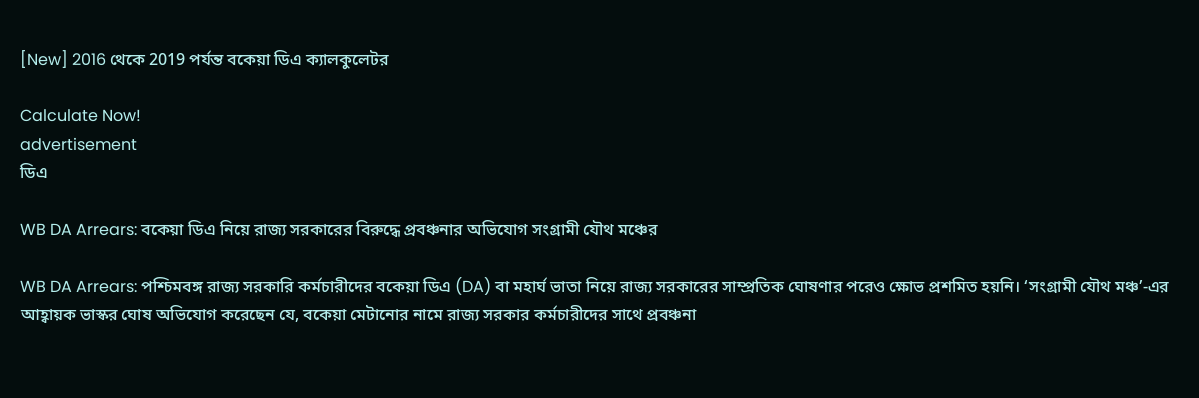[New] 2016 থেকে 2019 পর্যন্ত বকেয়া ডিএ ক্যালকুলেটর

Calculate Now!
advertisement
ডিএ

WB DA Arrears: বকেয়া ডিএ নিয়ে রাজ্য সরকারের বিরুদ্ধে প্রবঞ্চনার অভিযোগ সংগ্রামী যৌথ মঞ্চের

WB DA Arrears: পশ্চিমবঙ্গ রাজ্য সরকারি কর্মচারীদের বকেয়া ডিএ (DA) বা মহার্ঘ ভাতা নিয়ে রাজ্য সরকারের সাম্প্রতিক ঘোষণার পরেও ক্ষোভ প্রশমিত হয়নি। ‘সংগ্রামী যৌথ মঞ্চ’-এর আহ্বায়ক ভাস্কর ঘোষ অভিযোগ করেছেন যে, বকেয়া মেটানোর নামে রাজ্য সরকার কর্মচারীদের সাথে প্রবঞ্চনা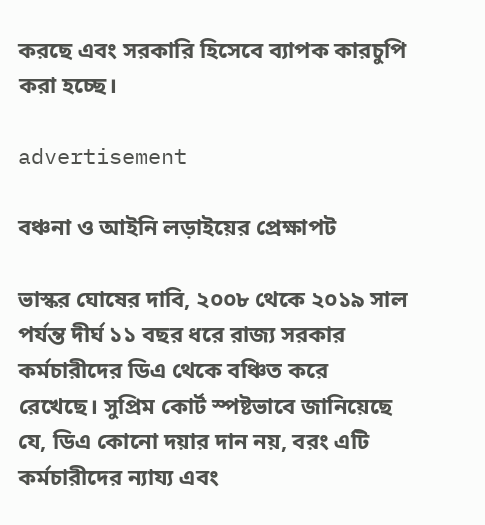করছে এবং সরকারি হিসেবে ব্যাপক কারচুপি করা হচ্ছে।

advertisement

বঞ্চনা ও আইনি লড়াইয়ের প্রেক্ষাপট

ভাস্কর ঘোষের দাবি, ২০০৮ থেকে ২০১৯ সাল পর্যন্ত দীর্ঘ ১১ বছর ধরে রাজ্য সরকার কর্মচারীদের ডিএ থেকে বঞ্চিত করে রেখেছে। সুপ্রিম কোর্ট স্পষ্টভাবে জানিয়েছে যে, ডিএ কোনো দয়ার দান নয়, বরং এটি কর্মচারীদের ন্যায্য এবং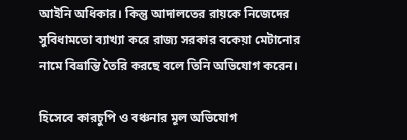আইনি অধিকার। কিন্তু আদালতের রায়কে নিজেদের সুবিধামতো ব্যাখ্যা করে রাজ্য সরকার বকেয়া মেটানোর নামে বিভ্রান্তি তৈরি করছে বলে তিনি অভিযোগ করেন।

হিসেবে কারচুপি ও বঞ্চনার মূল অভিযোগ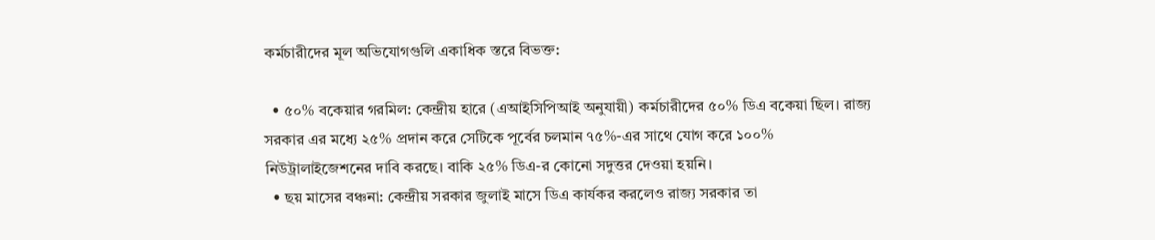কর্মচারীদের মূল অভিযোগগুলি একাধিক স্তরে বিভক্ত:

  • ৫০% বকেয়ার গরমিল: কেন্দ্রীয় হারে (এআইসিপিআই অনুযায়ী) কর্মচারীদের ৫০% ডিএ বকেয়া ছিল। রাজ্য সরকার এর মধ্যে ২৫% প্রদান করে সেটিকে পূর্বের চলমান ৭৫%-এর সাথে যোগ করে ১০০% নিউট্রালাইজেশনের দাবি করছে। বাকি ২৫% ডিএ-র কোনো সদুত্তর দেওয়া হয়নি।
  • ছয় মাসের বঞ্চনা: কেন্দ্রীয় সরকার জুলাই মাসে ডিএ কার্যকর করলেও রাজ্য সরকার তা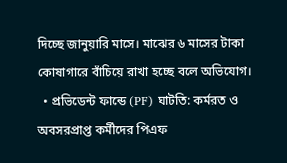দিচ্ছে জানুয়ারি মাসে। মাঝের ৬ মাসের টাকা কোষাগারে বাঁচিয়ে রাখা হচ্ছে বলে অভিযোগ।
  • প্রভিডেন্ট ফান্ডে (PF) ঘাটতি: কর্মরত ও অবসরপ্রাপ্ত কর্মীদের পিএফ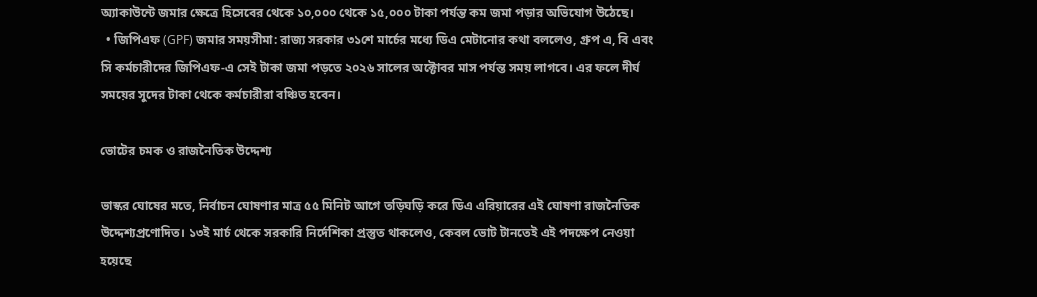অ্যাকাউন্টে জমার ক্ষেত্রে হিসেবের থেকে ১০,০০০ থেকে ১৫,০০০ টাকা পর্যন্ত কম জমা পড়ার অভিযোগ উঠেছে।
  • জিপিএফ (GPF) জমার সময়সীমা: রাজ্য সরকার ৩১শে মার্চের মধ্যে ডিএ মেটানোর কথা বললেও, গ্রুপ এ, বি এবং সি কর্মচারীদের জিপিএফ-এ সেই টাকা জমা পড়তে ২০২৬ সালের অক্টোবর মাস পর্যন্ত সময় লাগবে। এর ফলে দীর্ঘ সময়ের সুদের টাকা থেকে কর্মচারীরা বঞ্চিত হবেন।

ভোটের চমক ও রাজনৈতিক উদ্দেশ্য

ভাস্কর ঘোষের মতে, নির্বাচন ঘোষণার মাত্র ৫৫ মিনিট আগে তড়িঘড়ি করে ডিএ এরিয়ারের এই ঘোষণা রাজনৈতিক উদ্দেশ্যপ্রণোদিত। ১৩ই মার্চ থেকে সরকারি নির্দেশিকা প্রস্তুত থাকলেও, কেবল ভোট টানতেই এই পদক্ষেপ নেওয়া হয়েছে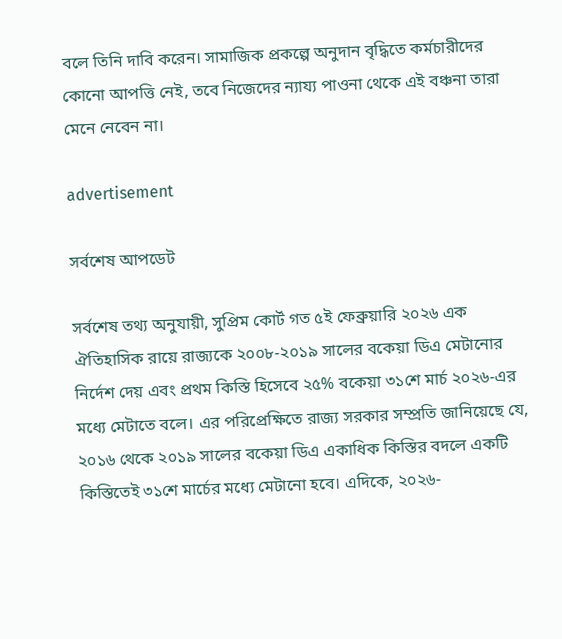বলে তিনি দাবি করেন। সামাজিক প্রকল্পে অনুদান বৃদ্ধিতে কর্মচারীদের কোনো আপত্তি নেই, তবে নিজেদের ন্যায্য পাওনা থেকে এই বঞ্চনা তারা মেনে নেবেন না।

advertisement

সর্বশেষ আপডেট

সর্বশেষ তথ্য অনুযায়ী, সুপ্রিম কোর্ট গত ৫ই ফেব্রুয়ারি ২০২৬ এক ঐতিহাসিক রায়ে রাজ্যকে ২০০৮-২০১৯ সালের বকেয়া ডিএ মেটানোর নির্দেশ দেয় এবং প্রথম কিস্তি হিসেবে ২৫% বকেয়া ৩১শে মার্চ ২০২৬-এর মধ্যে মেটাতে বলে। এর পরিপ্রেক্ষিতে রাজ্য সরকার সম্প্রতি জানিয়েছে যে, ২০১৬ থেকে ২০১৯ সালের বকেয়া ডিএ একাধিক কিস্তির বদলে একটি কিস্তিতেই ৩১শে মার্চের মধ্যে মেটানো হবে। এদিকে, ২০২৬-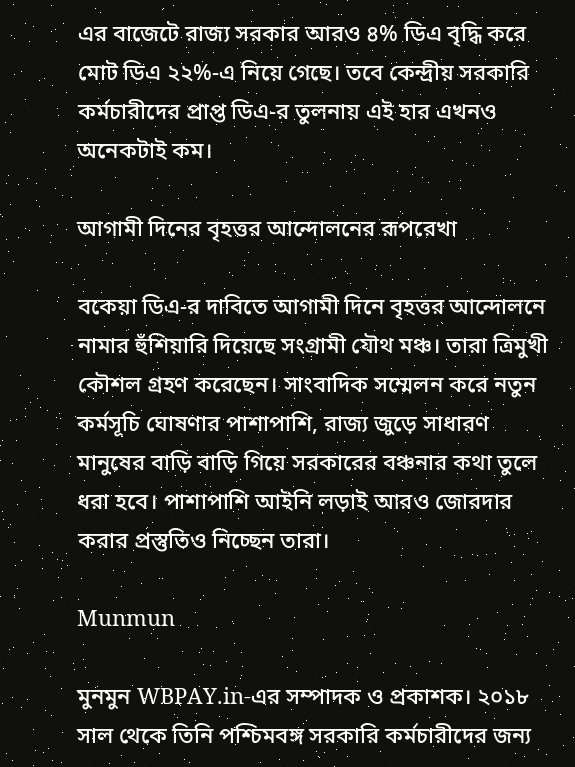এর বাজেটে রাজ্য সরকার আরও ৪% ডিএ বৃদ্ধি করে মোট ডিএ ২২%-এ নিয়ে গেছে। তবে কেন্দ্রীয় সরকারি কর্মচারীদের প্রাপ্ত ডিএ-র তুলনায় এই হার এখনও অনেকটাই কম।

আগামী দিনের বৃহত্তর আন্দোলনের রূপরেখা

বকেয়া ডিএ-র দাবিতে আগামী দিনে বৃহত্তর আন্দোলনে নামার হুঁশিয়ারি দিয়েছে সংগ্রামী যৌথ মঞ্চ। তারা ত্রিমুখী কৌশল গ্রহণ করেছেন। সাংবাদিক সম্মেলন করে নতুন কর্মসূচি ঘোষণার পাশাপাশি, রাজ্য জুড়ে সাধারণ মানুষের বাড়ি বাড়ি গিয়ে সরকারের বঞ্চনার কথা তুলে ধরা হবে। পাশাপাশি আইনি লড়াই আরও জোরদার করার প্রস্তুতিও নিচ্ছেন তারা।

Munmun

মুনমুন WBPAY.in-এর সম্পাদক ও প্রকাশক। ২০১৮ সাল থেকে তিনি পশ্চিমবঙ্গ সরকারি কর্মচারীদের জন্য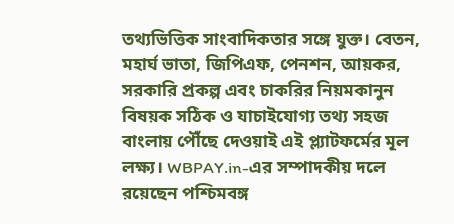তথ্যভিত্তিক সাংবাদিকতার সঙ্গে যুক্ত। বেতন, মহার্ঘ ভাতা, জিপিএফ, পেনশন, আয়কর, সরকারি প্রকল্প এবং চাকরির নিয়মকানুন বিষয়ক সঠিক ও যাচাইযোগ্য তথ্য সহজ বাংলায় পৌঁছে দেওয়াই এই প্ল্যাটফর্মের মূল লক্ষ্য। WBPAY.in-এর সম্পাদকীয় দলে রয়েছেন পশ্চিমবঙ্গ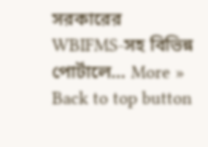সরকারের WBIFMS-সহ বিভিন্ন পোর্টালে… More »
Back to top button